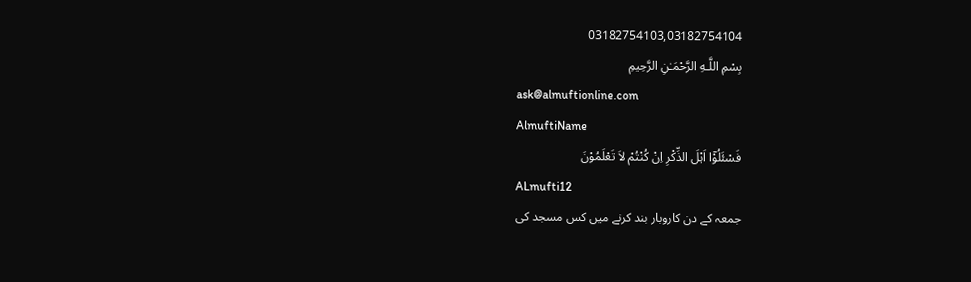03182754103,03182754104
بِسْمِ اللَّـهِ الرَّحْمَـٰنِ الرَّحِيمِ
ask@almuftionline.com
AlmuftiName
فَسْئَلُوْٓا اَہْلَ الذِّکْرِ اِنْ کُنْتُمْ لاَ تَعْلَمُوْنَ
ALmufti12
جمعہ کے دن کاروبار بند کرنے میں کس مسجد کی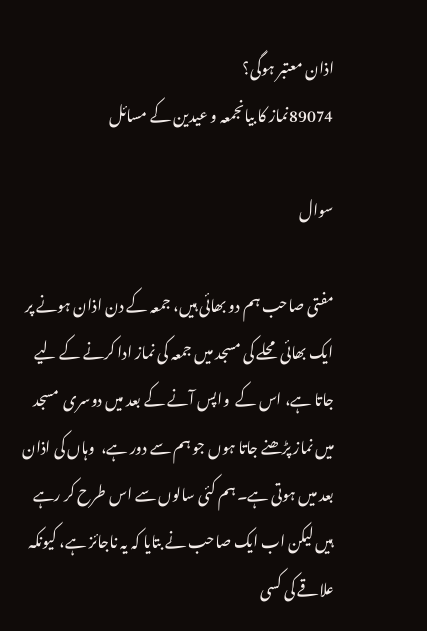اذان معتبر ہوگی؟
89074نماز کا بیانجمعہ و عیدین کے مسائل

سوال

مفتی صاحب ہم دو بھائی ہیں، جمعہ کے دن اذان ہونے پر ایک بھائی محلے کی مسجد میں جمعہ کی نماز ادا کرنے کے لیے جاتا ہے، اس کے  واپس آنے کے بعد میں دوسری  مسجد میں نماز پڑھنے جاتا ہوں جو ہم سے دور ہے،  وہاں کی اذان بعد میں ہوتی ہے۔ ہم کئی سالوں سے اس طرح کر رہے ہیں لیکن اب ایک صاحب نے بتایا کہ یہ ناجائز ہے، کیونکہ علاقے کی کسی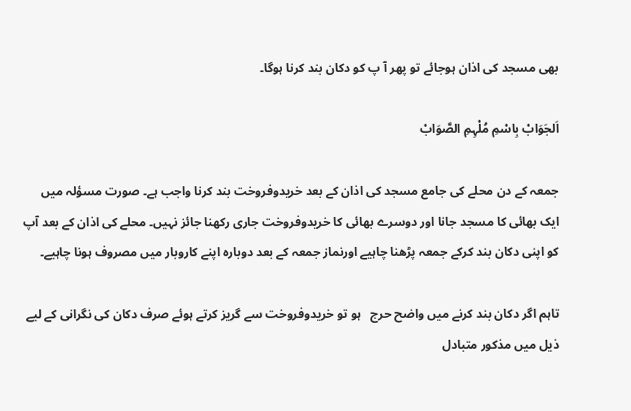بھی مسجد کی اذان ہوجائے تو پھر آ پ کو دکان بند کرنا ہوگا۔

اَلجَوَابْ بِاسْمِ مُلْہِمِ الصَّوَابْ

جمعہ کے دن محلے کی جامع مسجد کی اذان کے بعد خریدوفروخت بند کرنا واجب ہے۔ صورت مسؤلہ میں  ایک بھائی کا مسجد جانا اور دوسرے بھائی کا خریدوفروخت جاری رکھنا جائز نہیں۔ محلے کی اذان کے بعد آپ کو اپنی دکان بند کرکے جمعہ پڑھنا چاہیے اورنماز جمعہ کے بعد دوبارہ اپنے کاروبار میں مصروف ہونا چاہیے۔

تاہم اگر دکان بند کرنے میں واضح حرج   ہو تو خریدوفروخت سے گریز کرتے ہوئے صرف دکان کی نگرانی کے لیے ذیل میں مذکور متبادل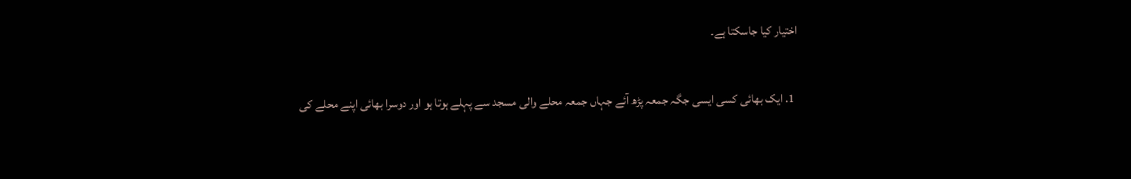اختیار کیا جاسکتا ہے۔

  1. ایک بھائی کسی ایسی جگہ جمعہ پڑھ آئے جہاں جمعہ محلے والی مسجد سے پہلے ہوتا ہو اور دوسرا بھائی اپنے محلے کی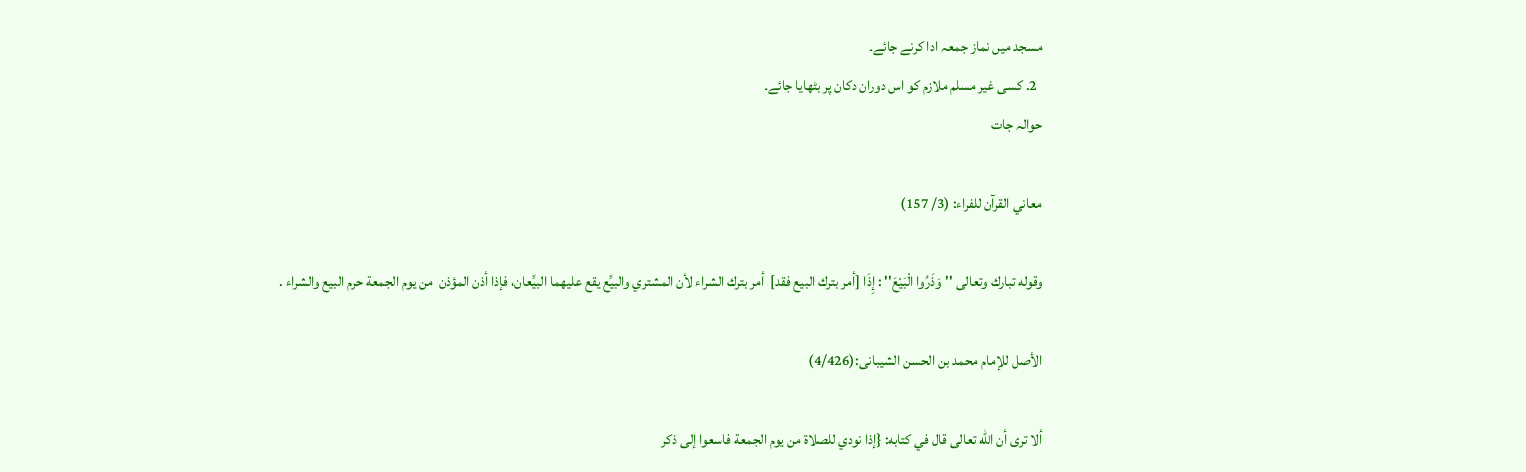مسجد میں نماز جمعہ ادا کرنے جائے۔
  2. کسی غیر مسلم ملازم کو اس دوران دکان پر بٹھایا جائے۔
حوالہ جات

معاني القرآن للفراء: (3/ 157)

وقوله تبارك وتعالى ''وَذَرُوا الْبَيْعَ'' : إِذَا [أمر بترك البيع فقد]  أمر بترك الشراء لأن المشتري والبيِّع يقع عليهما البيِّعان، فإذا أذن المؤذن  من يوم الجمعة حرم البيع والشراء .

الأصل للإمام محمد بن الحسن الشیبانی:(4/426)

ألا ترى أن الله تعالى قال في كتابه: {إذا نودي للصلاة من يوم الجمعة فاسعوا إلى ذكر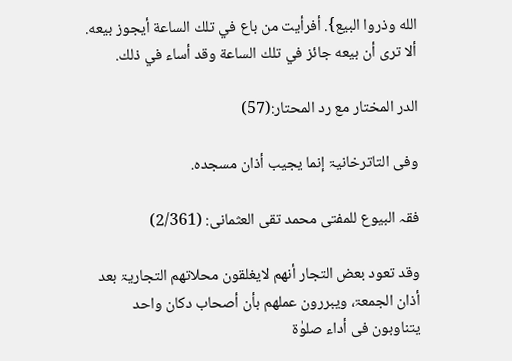الله ‌وذروا ‌البيع}. أفرأيت من باع في تلك الساعة أيجوز بيعه. ألا ترى أن بيعه جائز في تلك الساعة وقد أساء في ذلك.

الدر المختار مع رد المحتار:(57)

وفی التاترخانیۃ إنما یجیب أذان مسجدہ.

فقہ البیوع للمفتی محمد تقی العثمانی: (2/361)

وقد تعود بعض التجار أنھم لایغلقون محلاتھم التجاریۃ بعد أذان الجمعۃ، ویبررون عملھم بأن أصحاب دکان واحد یتناوبون فی أداء صلوٰۃ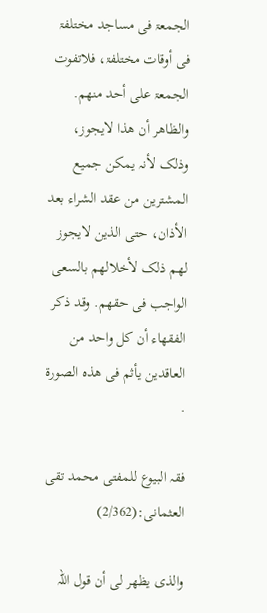الجمعۃ فی مساجد مختلفۃ فی أوقات مختلفۃ، فلاتفوت الجمعۃ علی أحد منھم. والظاھر أن ھذا لایجوز، وذلک لأنہ یمکن جمیع المشترین من عقد الشراء بعد الأذان، حتی الذین لایجوز لھم ذلک لأخلالھم بالسعی الواجب فی حقھم. وقد ذکر الفقھاء أن کل واحد من  العاقدین یأثم فی ھذہ الصورۃ .

فقہ البیوع للمفتی محمد تقی العثمانی:(2/362)

والذی یظھر لی أن قول اللہ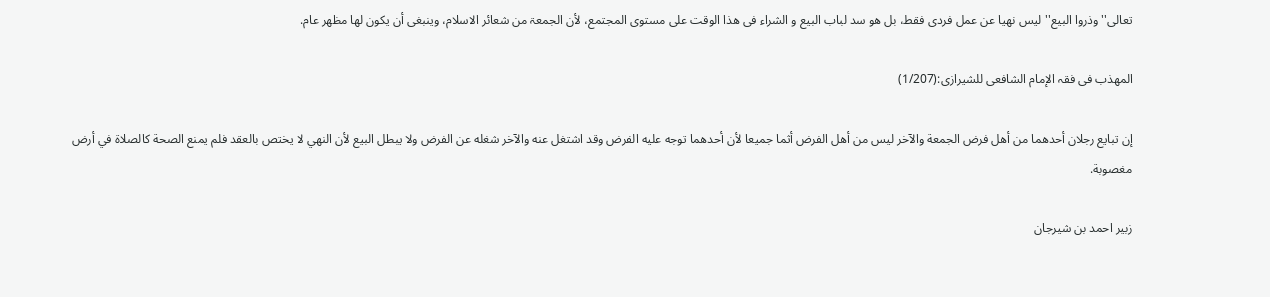تعالی''وذروا البیع'' لیس نھیا عن عمل فردی فقط، بل ھو سد لباب البیع و الشراء فی ھذا الوقت علی مستوی المجتمع، لأن الجمعۃ من شعائر الاسلام، وینبغی أن یکون لھا مظھر عام.

المھذب فی فقہ الإمام الشافعی للشیرازی:(1/207)

إن تبايع رجلان أحدهما من أهل فرض الجمعة والآخر ليس من أهل الفرض أثما جميعا لأن أحدهما توجه عليه الفرض وقد اشتغل عنه والآخر شغله عن الفرض ولا يبطل البيع لأن النهي لا يختص بالعقد فلم يمنع الصحة كالصلاة في أرض مغصوبة.

زبیر احمد بن شیرجان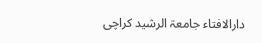دارالافتاء جامعۃ الرشید کراچی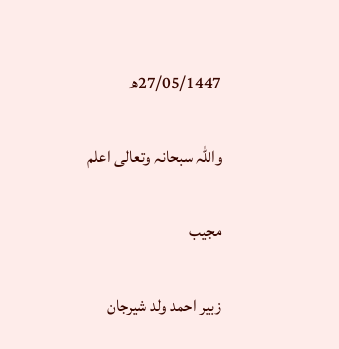27/05/1447ھ

واللہ سبحانہ وتعالی اعلم

مجیب

زبیر احمد ولد شیرجان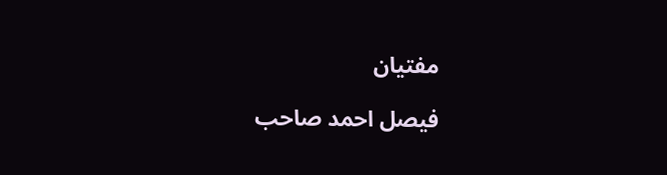مفتیان

فیصل احمد صاحب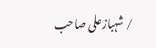/ شہبازعلی صاحب